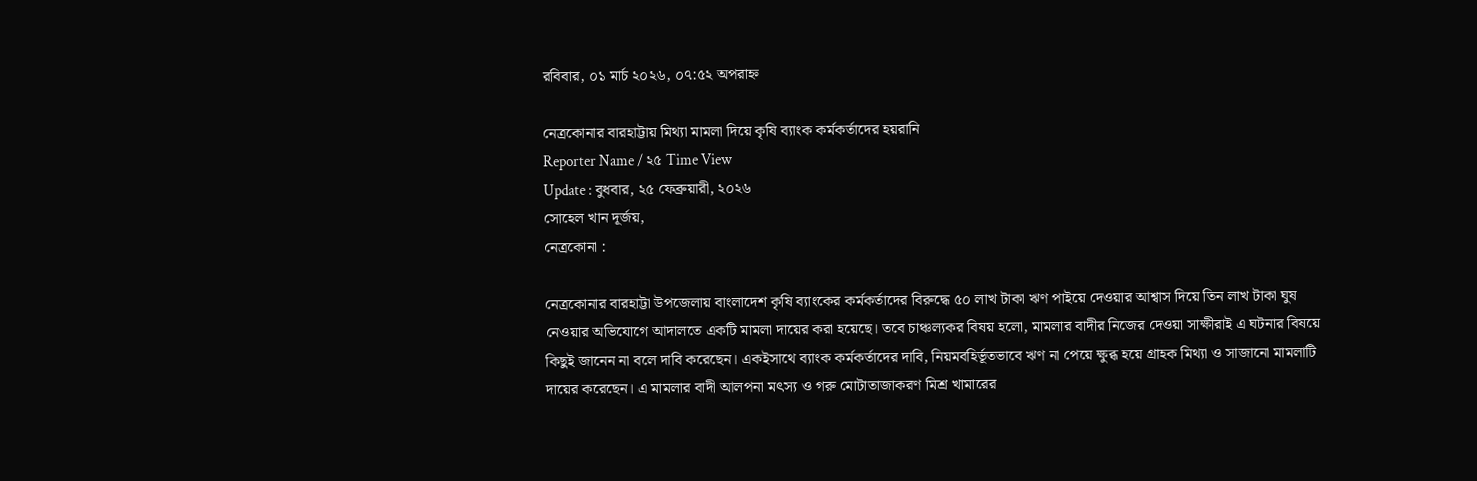রবিবার, ০১ মার্চ ২০২৬, ০৭:৫২ অপরাহ্ন

নেত্রকোনার বারহাট্টায় মিথ্যা মামলা দিয়ে কৃষি ব্যাংক কর্মকর্তাদের হয়রানি
Reporter Name / ২৫ Time View
Update : বুধবার, ২৫ ফেব্রুয়ারী, ২০২৬
সোহেল খান দূর্জয়,
নেত্রকোনা :

নেত্রকোনার বারহাট্টা উপজেলায় বাংলাদেশ কৃষি ব্যাংকের কর্মকর্তাদের বিরুদ্ধে ৫০ লাখ টাকা ঋণ পাইয়ে দেওয়ার আশ্বাস দিয়ে তিন লাখ টাকা ঘুষ নেওয়ার অভিযোগে আদালতে একটি মামলা দায়ের করা হয়েছে। তবে চাঞ্চল্যকর বিষয় হলো, মামলার বাদীর নিজের দেওয়া সাক্ষীরাই এ ঘটনার বিষয়ে কিছুই জানেন না বলে দাবি করেছেন। একইসাথে ব্যাংক কর্মকর্তাদের দাবি, নিয়মবহির্ভূতভাবে ঋণ না পেয়ে ক্ষুব্ধ হয়ে গ্রাহক মিথ্যা ও সাজানো মামলাটি দায়ের করেছেন। এ মামলার বাদী আলপনা মৎস্য ও গরু মোটাতাজাকরণ মিশ্র খামারের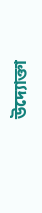উদ্যোক্তা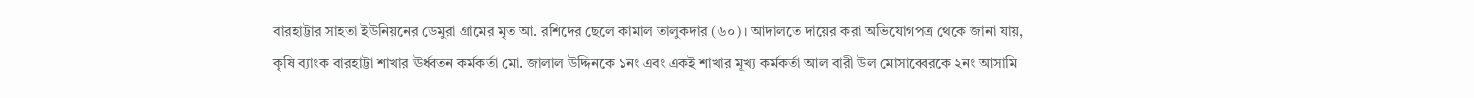বারহাট্টার সাহতা ইউনিয়নের ডেমুরা গ্রামের মৃত আ. রশিদের ছেলে কামাল তালুকদার (৬০)। আদালতে দায়ের করা অভিযোগপত্র থেকে জানা যায়, কৃষি ব্যাংক বারহাট্টা শাখার ঊর্ধ্বতন কর্মকর্তা মো. জালাল উদ্দিনকে ১নং এবং একই শাখার মূখ্য কর্মকর্তা আল বারী উল মোসাব্বেরকে ২নং আসামি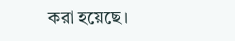করা হয়েছে।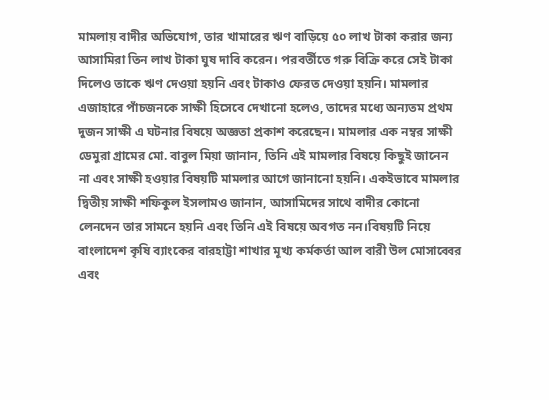মামলায় বাদীর অভিযোগ, তার খামারের ঋণ বাড়িয়ে ৫০ লাখ টাকা করার জন্য আসামিরা তিন লাখ টাকা ঘুষ দাবি করেন। পরবর্তীতে গরু বিক্রি করে সেই টাকা দিলেও তাকে ঋণ দেওয়া হয়নি এবং টাকাও ফেরত দেওয়া হয়নি। মামলার এজাহারে পাঁচজনকে সাক্ষী হিসেবে দেখানো হলেও, তাদের মধ্যে অন্যতম প্রথম দুজন সাক্ষী এ ঘটনার বিষয়ে অজ্ঞতা প্রকাশ করেছেন। মামলার এক নম্বর সাক্ষী ডেমুরা গ্রামের মো. বাবুল মিয়া জানান, তিনি এই মামলার বিষয়ে কিছুই জানেন না এবং সাক্ষী হওয়ার বিষয়টি মামলার আগে জানানো হয়নি। একইভাবে মামলার দ্বিতীয় সাক্ষী শফিকুল ইসলামও জানান, আসামিদের সাথে বাদীর কোনো লেনদেন তার সামনে হয়নি এবং তিনি এই বিষয়ে অবগত নন।বিষয়টি নিয়ে বাংলাদেশ কৃষি ব্যাংকের বারহাট্টা শাখার মূখ্য কর্মকর্তা আল বারী উল মোসাব্বের এবং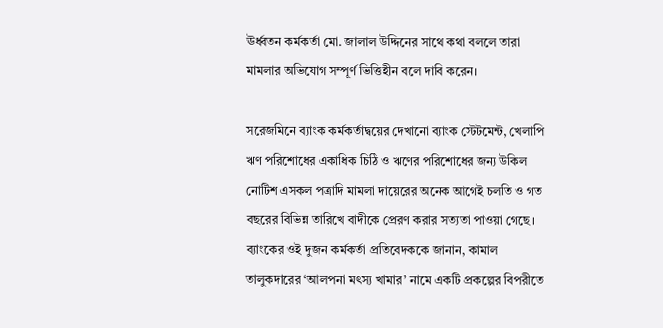ঊর্ধ্বতন কর্মকর্তা মো. জালাল উদ্দিনের সাথে কথা বললে তারা মামলার অভিযোগ সম্পূর্ণ ভিত্তিহীন বলে দাবি করেন।

সরেজমিনে ব্যাংক কর্মকর্তাদ্বয়ের দেখানো ব্যাংক স্টেটমেন্ট, খেলাপি ঋণ পরিশোধের একাধিক চিঠি ও ঋণের পরিশোধের জন্য উকিল নোটিশ এসকল পত্রাদি মামলা দায়েরের অনেক আগেই চলতি ও গত বছরের বিভিন্ন তারিখে বাদীকে প্রেরণ করার সত্যতা পাওয়া গেছে। ব্যাংকের ওই দুজন কর্মকর্তা প্রতিবেদককে জানান, কামাল তালুকদারের ‘আলপনা মৎস্য খামার’ নামে একটি প্রকল্পের বিপরীতে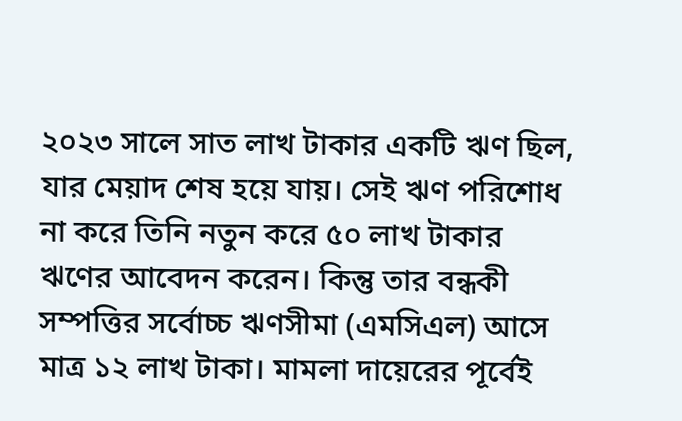২০২৩ সালে সাত লাখ টাকার একটি ঋণ ছিল, যার মেয়াদ শেষ হয়ে যায়। সেই ঋণ পরিশোধ না করে তিনি নতুন করে ৫০ লাখ টাকার ঋণের আবেদন করেন। কিন্তু তার বন্ধকী সম্পত্তির সর্বোচ্চ ঋণসীমা (এমসিএল) আসে মাত্র ১২ লাখ টাকা। মামলা দায়েরের পূর্বেই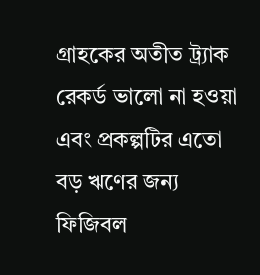গ্রাহকের অতীত ট্র্যাক রেকর্ড ভালো না হওয়া এবং প্রকল্পটির এতো বড় ঋণের জন্য ফিজিবল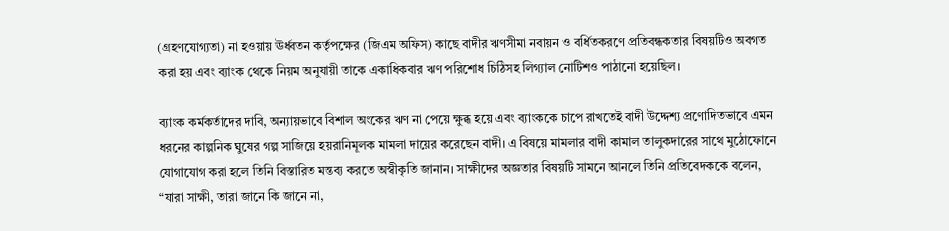(গ্রহণযোগ্যতা) না হওয়ায় ঊর্ধ্বতন কর্তৃপক্ষের (জিএম অফিস) কাছে বাদীর ঋণসীমা নবায়ন ও বর্ধিতকরণে প্রতিবন্ধকতার বিষয়টিও অবগত করা হয় এবং ব্যাংক থেকে নিয়ম অনুযায়ী তাকে একাধিকবার ঋণ পরিশোধ চিঠিসহ লিগ্যাল নোটিশও পাঠানো হয়েছিল।

ব্যাংক কর্মকর্তাদের দাবি, অন্যায়ভাবে বিশাল অংকের ঋণ না পেয়ে ক্ষুব্ধ হয়ে এবং ব্যাংককে চাপে রাখতেই বাদী উদ্দেশ্য প্রণোদিতভাবে এমন ধরনের কাল্পনিক ঘুষের গল্প সাজিয়ে হয়রানিমূলক মামলা দায়ের করেছেন বাদী। এ বিষয়ে মামলার বাদী কামাল তালুকদারের সাথে মুঠোফোনে যোগাযোগ করা হলে তিনি বিস্তারিত মন্তব্য করতে অস্বীকৃতি জানান। সাক্ষীদের অজ্ঞতার বিষয়টি সামনে আনলে তিনি প্রতিবেদককে বলেন, “যারা সাক্ষী, তারা জানে কি জানে না,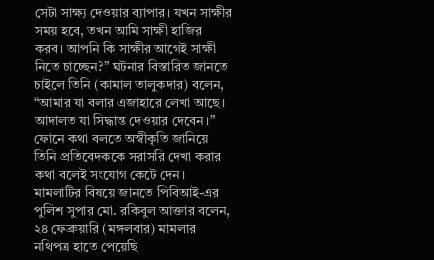সেটা সাক্ষ্য দেওয়ার ব্যাপার। যখন সাক্ষীর সময় হবে, তখন আমি সাক্ষী হাজির করব। আপনি কি সাক্ষীর আগেই সাক্ষী নিতে চাচ্ছেন?” ঘটনার বিস্তারিত জানতে চাইলে তিনি (কামাল তালুকদার) বলেন, “আমার যা বলার এজাহারে লেখা আছে। আদালত যা সিদ্ধান্ত দেওয়ার দেবেন।” ফোনে কথা বলতে অস্বীকৃতি জানিয়ে তিনি প্রতিবেদককে সরাসরি দেখা করার কথা বলেই সংযোগ কেটে দেন। মামলাটির বিষয়ে জানতে পিবিআই-এর পুলিশ সুপার মো. রকিবুল আক্তার বলেন, ২৪ ফেব্রুয়ারি (মঙ্গলবার) মামলার নথিপত্র হাতে পেয়েছি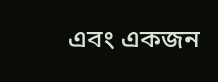এবং একজন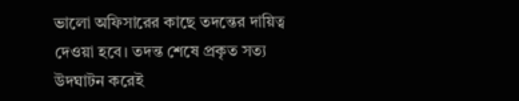ভালো অফিসারের কাছে তদন্তের দায়িত্ব দেওয়া হবে। তদন্ত শেষে প্রকৃত সত্য উদঘাটন করেই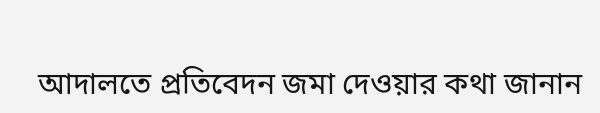আদালতে প্রতিবেদন জমা দেওয়ার কথা জানান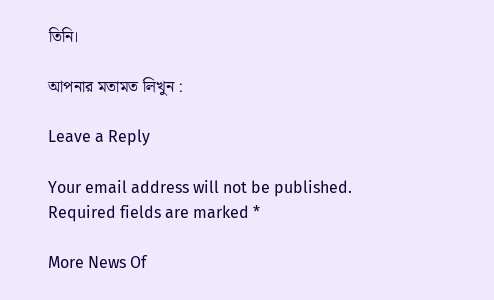তিনি।

আপনার মতামত লিখুন :

Leave a Reply

Your email address will not be published. Required fields are marked *

More News Of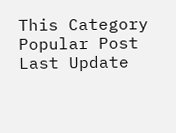This Category
Popular Post
Last Update